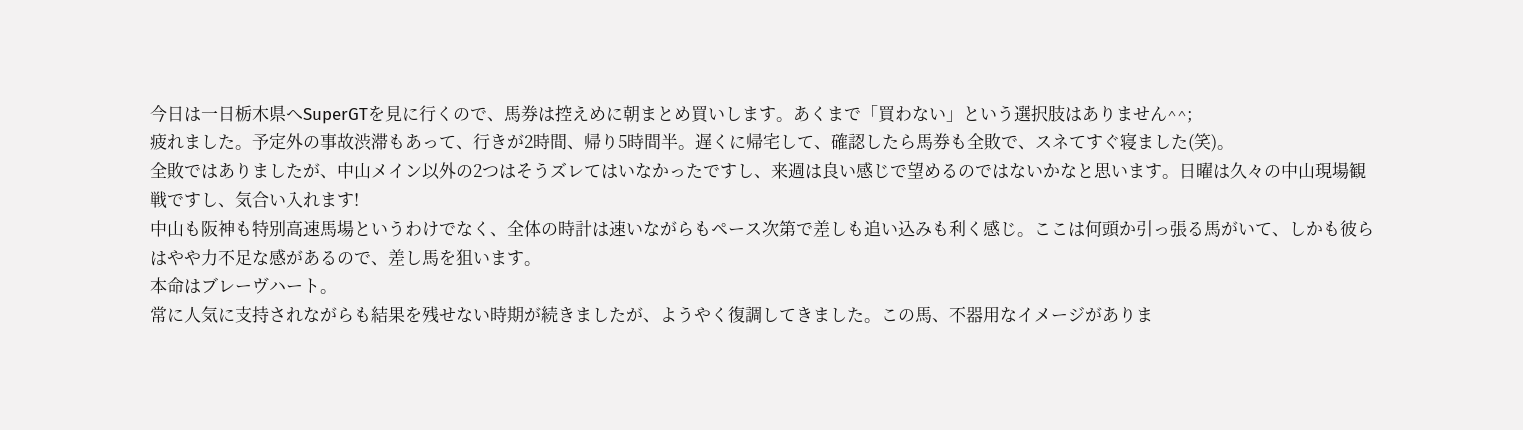今日は一日栃木県へSuperGTを見に行くので、馬券は控えめに朝まとめ買いします。あくまで「買わない」という選択肢はありません^^;
疲れました。予定外の事故渋滞もあって、行きが2時間、帰り5時間半。遅くに帰宅して、確認したら馬券も全敗で、スネてすぐ寝ました(笑)。
全敗ではありましたが、中山メイン以外の2つはそうズレてはいなかったですし、来週は良い感じで望めるのではないかなと思います。日曜は久々の中山現場観戦ですし、気合い入れます!
中山も阪神も特別高速馬場というわけでなく、全体の時計は速いながらもペース次第で差しも追い込みも利く感じ。ここは何頭か引っ張る馬がいて、しかも彼らはやや力不足な感があるので、差し馬を狙います。
本命はブレーヴハート。
常に人気に支持されながらも結果を残せない時期が続きましたが、ようやく復調してきました。この馬、不器用なイメージがありま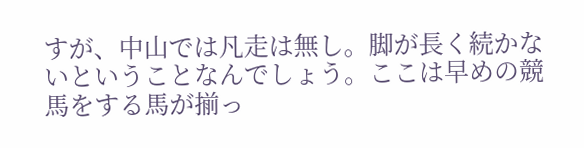すが、中山では凡走は無し。脚が長く続かないということなんでしょう。ここは早めの競馬をする馬が揃っ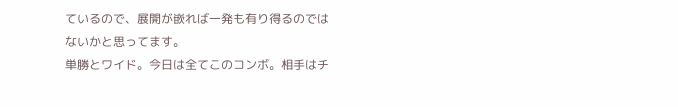ているので、展開が嵌れば一発も有り得るのではないかと思ってます。
単勝とワイド。今日は全てこのコンボ。相手はチ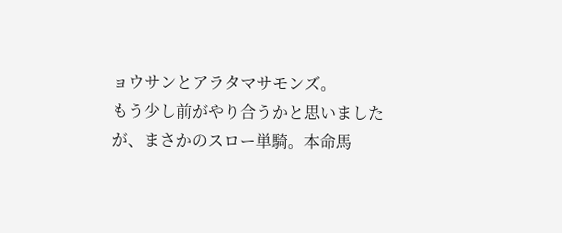ョウサンとアラタマサモンズ。
もう少し前がやり合うかと思いましたが、まさかのスロー単騎。本命馬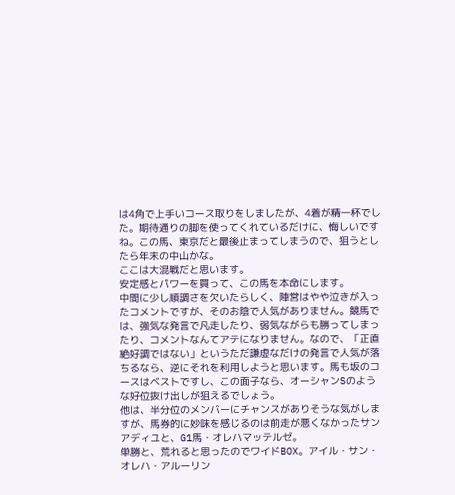は4角で上手いコース取りをしましたが、4着が精一杯でした。期待通りの脚を使ってくれているだけに、悔しいですね。この馬、東京だと最後止まってしまうので、狙うとしたら年末の中山かな。
ここは大混戦だと思います。
安定感とパワーを買って、この馬を本命にします。
中間に少し順調さを欠いたらしく、陣営はやや泣きが入ったコメントですが、そのお陰で人気がありません。競馬では、強気な発言で凡走したり、弱気ながらも勝ってしまったり、コメントなんてアテになりません。なので、「正直絶好調ではない」というただ謙虚なだけの発言で人気が落ちるなら、逆にそれを利用しようと思います。馬も坂のコースはベストですし、この面子なら、オーシャンSのような好位抜け出しが狙えるでしょう。
他は、半分位のメンバーにチャンスがありそうな気がしますが、馬券的に妙味を感じるのは前走が悪くなかったサンアディユと、G1馬・オレハマッテルゼ。
単勝と、荒れると思ったのでワイドBOX。アイル・サン・オレハ・アルーリン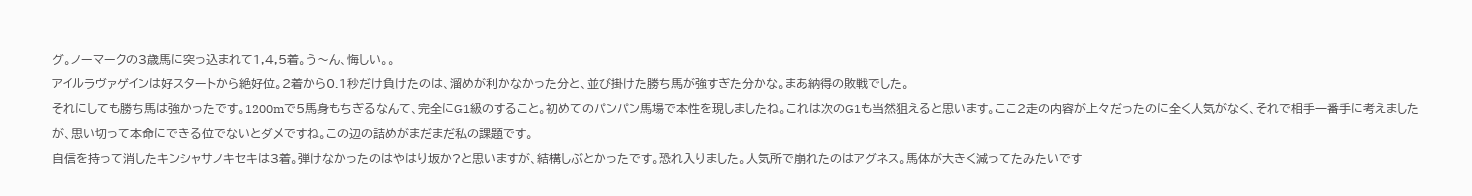グ。ノーマークの3歳馬に突っ込まれて1,4,5着。う〜ん、悔しい。。
アイルラヴァゲインは好スタートから絶好位。2着から0.1秒だけ負けたのは、溜めが利かなかった分と、並び掛けた勝ち馬が強すぎた分かな。まあ納得の敗戦でした。
それにしても勝ち馬は強かったです。1200mで5馬身もちぎるなんて、完全にG1級のすること。初めてのパンパン馬場で本性を現しましたね。これは次のG1も当然狙えると思います。ここ2走の内容が上々だったのに全く人気がなく、それで相手一番手に考えましたが、思い切って本命にできる位でないとダメですね。この辺の詰めがまだまだ私の課題です。
自信を持って消したキンシャサノキセキは3着。弾けなかったのはやはり坂か?と思いますが、結構しぶとかったです。恐れ入りました。人気所で崩れたのはアグネス。馬体が大きく減ってたみたいです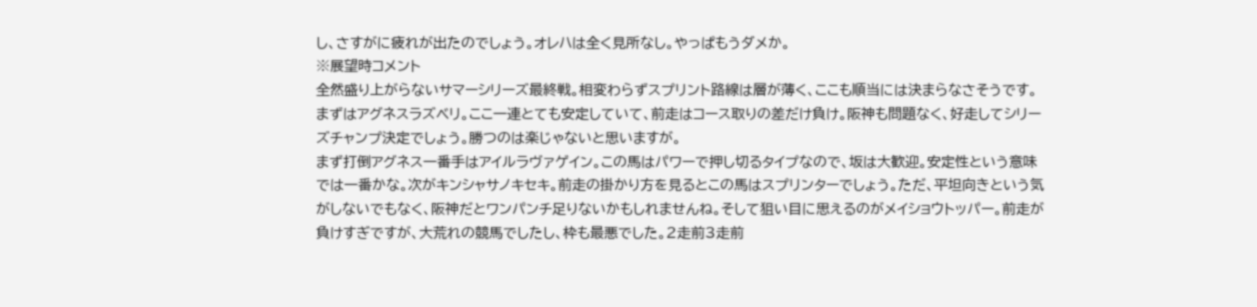し、さすがに疲れが出たのでしょう。オレハは全く見所なし。やっぱもうダメか。
※展望時コメント
全然盛り上がらないサマーシリーズ最終戦。相変わらずスプリント路線は層が薄く、ここも順当には決まらなさそうです。
まずはアグネスラズベリ。ここ一連とても安定していて、前走はコース取りの差だけ負け。阪神も問題なく、好走してシリーズチャンプ決定でしょう。勝つのは楽じゃないと思いますが。
まず打倒アグネス一番手はアイルラヴァゲイン。この馬はパワーで押し切るタイプなので、坂は大歓迎。安定性という意味では一番かな。次がキンシャサノキセキ。前走の掛かり方を見るとこの馬はスプリンターでしょう。ただ、平坦向きという気がしないでもなく、阪神だとワンパンチ足りないかもしれませんね。そして狙い目に思えるのがメイショウトッパー。前走が負けすぎですが、大荒れの競馬でしたし、枠も最悪でした。2走前3走前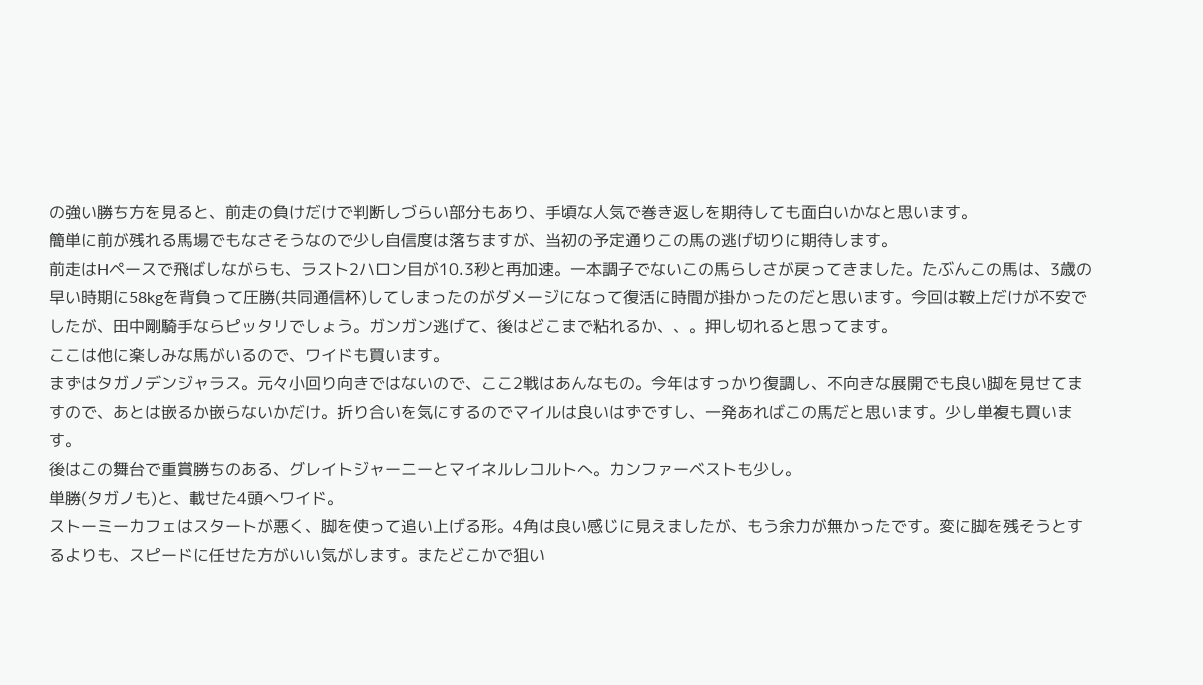の強い勝ち方を見ると、前走の負けだけで判断しづらい部分もあり、手頃な人気で巻き返しを期待しても面白いかなと思います。
簡単に前が残れる馬場でもなさそうなので少し自信度は落ちますが、当初の予定通りこの馬の逃げ切りに期待します。
前走はHペースで飛ばしながらも、ラスト2ハロン目が10.3秒と再加速。一本調子でないこの馬らしさが戻ってきました。たぶんこの馬は、3歳の早い時期に58kgを背負って圧勝(共同通信杯)してしまったのがダメージになって復活に時間が掛かったのだと思います。今回は鞍上だけが不安でしたが、田中剛騎手ならピッタリでしょう。ガンガン逃げて、後はどこまで粘れるか、、。押し切れると思ってます。
ここは他に楽しみな馬がいるので、ワイドも買います。
まずはタガノデンジャラス。元々小回り向きではないので、ここ2戦はあんなもの。今年はすっかり復調し、不向きな展開でも良い脚を見せてますので、あとは嵌るか嵌らないかだけ。折り合いを気にするのでマイルは良いはずですし、一発あればこの馬だと思います。少し単複も買います。
後はこの舞台で重賞勝ちのある、グレイトジャーニーとマイネルレコルトへ。カンファーベストも少し。
単勝(タガノも)と、載せた4頭へワイド。
ストーミーカフェはスタートが悪く、脚を使って追い上げる形。4角は良い感じに見えましたが、もう余力が無かったです。変に脚を残そうとするよりも、スピードに任せた方がいい気がします。またどこかで狙い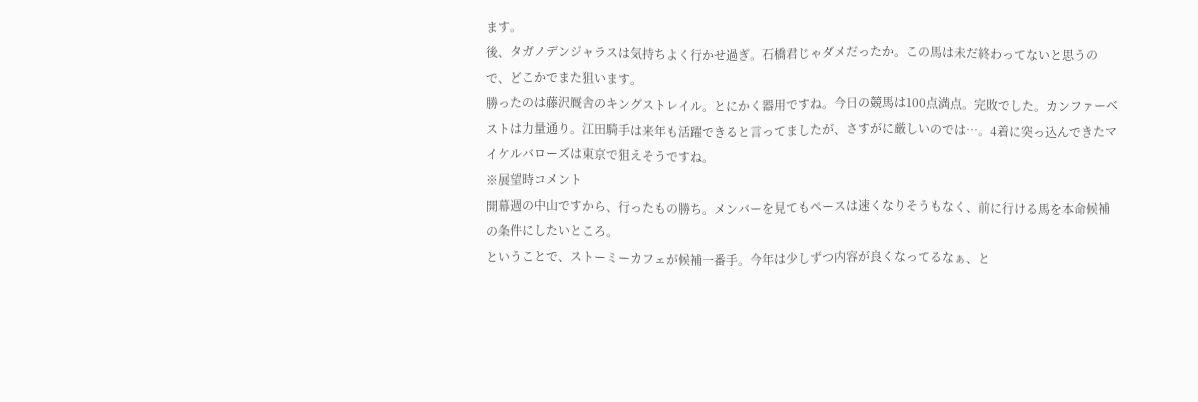ます。
後、タガノデンジャラスは気持ちよく行かせ過ぎ。石橋君じゃダメだったか。この馬は未だ終わってないと思うので、どこかでまた狙います。
勝ったのは藤沢厩舎のキングストレイル。とにかく器用ですね。今日の競馬は100点満点。完敗でした。カンファーベストは力量通り。江田騎手は来年も活躍できると言ってましたが、さすがに厳しいのでは…。4着に突っ込んできたマイケルバローズは東京で狙えそうですね。
※展望時コメント
開幕週の中山ですから、行ったもの勝ち。メンバーを見てもペースは速くなりそうもなく、前に行ける馬を本命候補の条件にしたいところ。
ということで、ストーミーカフェが候補一番手。今年は少しずつ内容が良くなってるなぁ、と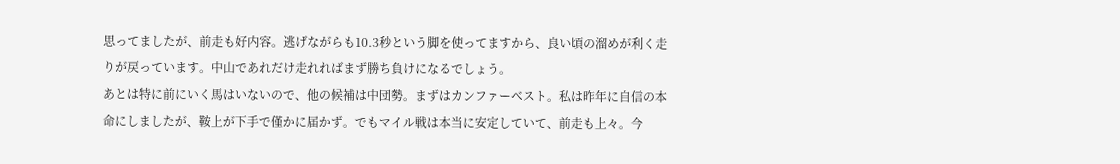思ってましたが、前走も好内容。逃げながらも10.3秒という脚を使ってますから、良い頃の溜めが利く走りが戻っています。中山であれだけ走れればまず勝ち負けになるでしょう。
あとは特に前にいく馬はいないので、他の候補は中団勢。まずはカンファーベスト。私は昨年に自信の本命にしましたが、鞍上が下手で僅かに届かず。でもマイル戦は本当に安定していて、前走も上々。今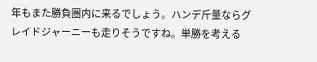年もまた勝負圏内に来るでしょう。ハンデ斤量ならグレイドジャーニーも走りそうですね。単勝を考える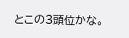とこの3頭位かな。